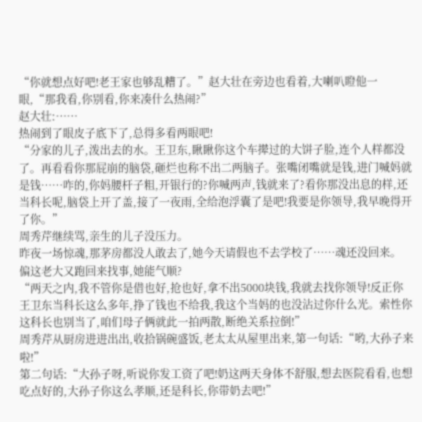“你就想点好吧!老王家也够乱糟了。”赵大壮在旁边也看着,大喇叭瞪他一眼,“那我看,你别看,你来凑什么热闹?”
赵大壮:……
热闹到了眼皮子底下了,总得多看两眼吧!
“分家的儿子,泼出去的水。王卫东,瞅瞅你这个车撵过的大饼子脸,连个人样都没了。再看看你那屁崩的脑袋,砸烂也称不出二两脑子。张嘴闭嘴就是钱,进门喊妈就是钱……咋的,你妈腰杆子粗,开银行的?你喊两声,钱就来了?看你那没出息的样,还当科长呢,脑袋上开了盖,接了一夜雨,全给泡浮囊了是吧!我要是你领导,我早晚得开了你。”
周秀芹继续骂,亲生的儿子没压力。
昨夜一场惊魂,那茅房都没人敢去了,她今天请假也不去学校了……魂还没回来。
偏这老大又跑回来找事,她能气顺?
“两天之内,我不管你是借也好,抢也好,拿不出5000块钱,我就去找你领导!反正你王卫东当科长这么多年,挣了钱也不给我,我这个当妈的也没沾过你什么光。索性你这科长也别当了,咱们母子俩就此一拍两散,断绝关系拉倒!”
周秀芹从厨房进进出出,收拾锅碗盛饭,老太太从屋里出来,第一句话:“哟,大孙子来啦!”
第二句话:“大孙子呀,听说你发工资了吧!奶这两天身体不舒服,想去医院看看,也想吃点好的,大孙子你这么孝顺,还是科长,你带奶去吧!”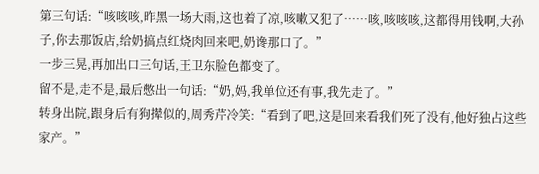第三句话:“咳咳咳,昨黑一场大雨,这也着了凉,咳嗽又犯了……咳,咳咳咳,这都得用钱啊,大孙子,你去那饭店,给奶搞点红烧肉回来吧,奶谗那口了。”
一步三晃,再加出口三句话,王卫东脸色都变了。
留不是,走不是,最后憋出一句话:“奶,妈,我单位还有事,我先走了。”
转身出院,跟身后有狗撵似的,周秀芹冷笑:“看到了吧,这是回来看我们死了没有,他好独占这些家产。”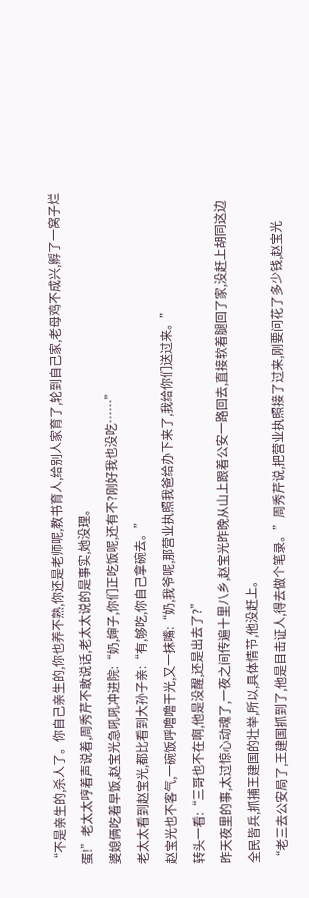“不是亲生的,杀人了。你自己亲生的,你也养不熟,你还是老师呢,教书育人,给别人家育了,轮到自己家,老母鸡不成兴,孵了一窝子烂蛋!”老太太哼着声说着,周秀芹不敢说话,老太太说的是事实,她没理。
婆媳俩吃着早饭,赵宝光急吼吼冲进院:“奶,婶子,你们正吃饭呢,还有不?刚好我也没吃……”
老太太看到赵宝光,都比看到大孙子亲:“有,够吃,你自己拿碗去。”
赵宝光也不客气,一碗饭呼噜噜干光,又一抹嘴:“奶,我爷呢,那营业执照我爸给办下来了,我给你们送过来。”
转头一看:“三哥也不在啊,他是没醒,还是出去了?”
昨天夜里的事,太过惊心动魂了,一夜之间传遍十里八乡,赵宝光昨晚从山上跟着公安一路回去,直接软着腿回了家,没赶上胡同这边全民皆兵,抓捕王建国的壮举,所以,具体情节,他没赶上。
“老三去公安局了,王建国抓到了,他是目击证人,得去做个笔录。”周秀芹说,把营业执照接了过来,刚要问花了多少钱,赵宝光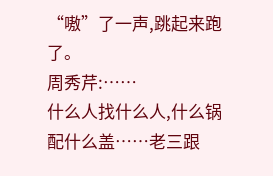“嗷”了一声,跳起来跑了。
周秀芹:……
什么人找什么人,什么锅配什么盖……老三跟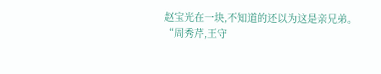赵宝光在一块,不知道的还以为这是亲兄弟。
“周秀芹,王守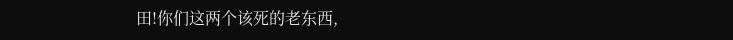田!你们这两个该死的老东西,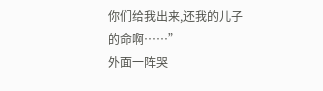你们给我出来,还我的儿子的命啊……”
外面一阵哭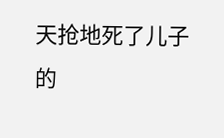天抢地死了儿子的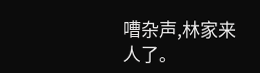嘈杂声,林家来人了。